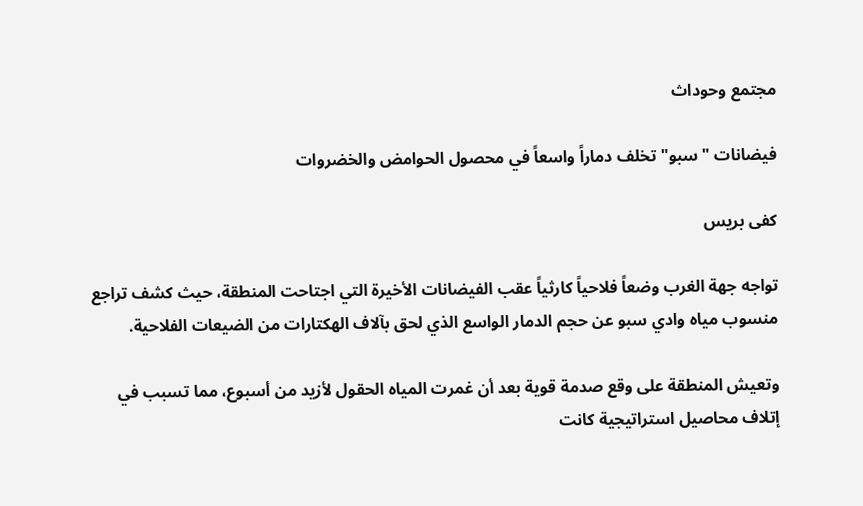مجتمع وحوداث

فيضانات "سبو" تخلف دماراً واسعاً في محصول الحوامض والخضروات

كفى بريس

تواجه جهة الغرب وضعاً فلاحياً كارثياً عقب الفيضانات الأخيرة التي اجتاحت المنطقة، حيث كشف تراجع منسوب مياه وادي سبو عن حجم الدمار الواسع الذي لحق بآلاف الهكتارات من الضيعات الفلاحية.

وتعيش المنطقة على وقع صدمة قوية بعد أن غمرت المياه الحقول لأزيد من أسبوع، مما تسبب في إتلاف محاصيل استراتيجية كانت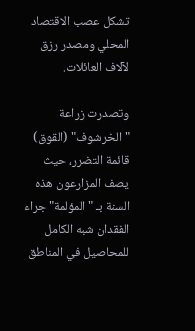تشكل عصب الاقتصاد المحلي ومصدر رزق لآلاف العائلات.

وتصدرت زراعة "الخرشوف" (القوق) قائمة التضرر، حيث يصف المزارعون هذه السنة بـ "المؤلمة" جراء الفقدان شبه الكامل للمحاصيل في المناطق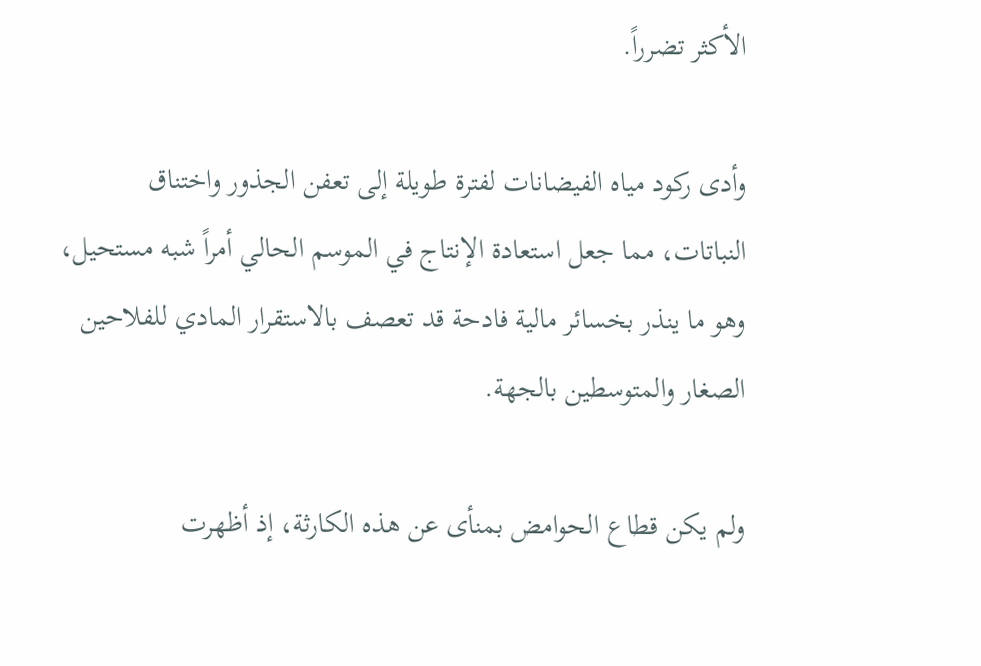الأكثر تضرراً.

وأدى ركود مياه الفيضانات لفترة طويلة إلى تعفن الجذور واختناق النباتات، مما جعل استعادة الإنتاج في الموسم الحالي أمراً شبه مستحيل، وهو ما ينذر بخسائر مالية فادحة قد تعصف بالاستقرار المادي للفلاحين الصغار والمتوسطين بالجهة.

ولم يكن قطاع الحوامض بمنأى عن هذه الكارثة، إذ أظهرت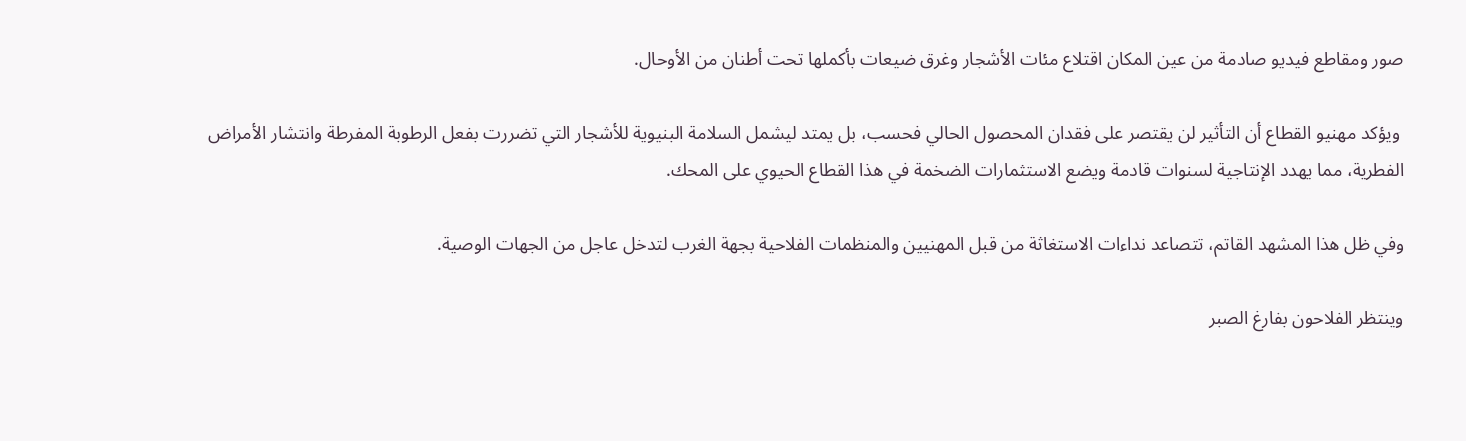صور ومقاطع فيديو صادمة من عين المكان اقتلاع مئات الأشجار وغرق ضيعات بأكملها تحت أطنان من الأوحال.

 ويؤكد مهنيو القطاع أن التأثير لن يقتصر على فقدان المحصول الحالي فحسب، بل يمتد ليشمل السلامة البنيوية للأشجار التي تضررت بفعل الرطوبة المفرطة وانتشار الأمراض الفطرية، مما يهدد الإنتاجية لسنوات قادمة ويضع الاستثمارات الضخمة في هذا القطاع الحيوي على المحك.

وفي ظل هذا المشهد القاتم، تتصاعد نداءات الاستغاثة من قبل المهنيين والمنظمات الفلاحية بجهة الغرب لتدخل عاجل من الجهات الوصية.

وينتظر الفلاحون بفارغ الصبر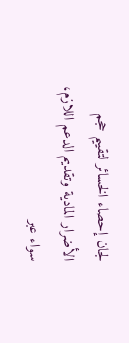لجان إحصاء الخسائر لتقييم حجم الأضرار المادية وتقديم الدعم اللازم، سواء عبر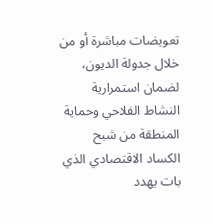تعويضات مباشرة أو من خلال جدولة الديون، لضمان استمرارية النشاط الفلاحي وحماية المنطقة من شبح الكساد الاقتصادي الذي بات يهدد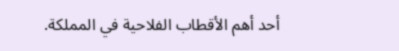أحد أهم الأقطاب الفلاحية في المملكة.